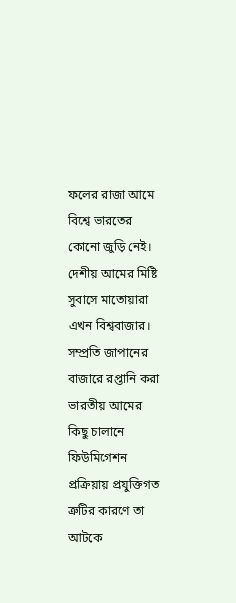ফলের রাজা আমে বিশ্বে ভারতের কোনো জুড়ি নেই। দেশীয় আমের মিষ্টি সুবাসে মাতোয়ারা এখন বিশ্ববাজার। সম্প্রতি জাপানের বাজারে রপ্তানি করা ভারতীয় আমের কিছু চালানে ফিউমিগেশন প্রক্রিয়ায় প্রযুক্তিগত ত্রুটির কারণে তা আটকে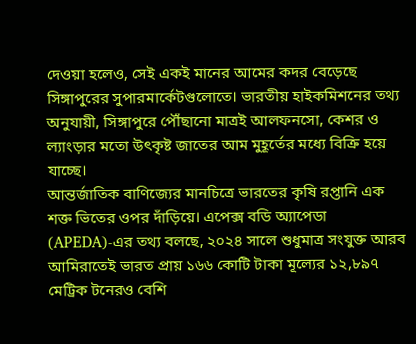দেওয়া হলেও, সেই একই মানের আমের কদর বেড়েছে সিঙ্গাপুরের সুপারমার্কেটগুলোতে। ভারতীয় হাইকমিশনের তথ্য অনুযায়ী, সিঙ্গাপুরে পৌঁছানো মাত্রই আলফনসো, কেশর ও ল্যাংড়ার মতো উৎকৃষ্ট জাতের আম মুহূর্তের মধ্যে বিক্রি হয়ে যাচ্ছে।
আন্তর্জাতিক বাণিজ্যের মানচিত্রে ভারতের কৃষি রপ্তানি এক শক্ত ভিতের ওপর দাঁড়িয়ে। এপেক্স বডি অ্যাপেডা (APEDA)-এর তথ্য বলছে, ২০২৪ সালে শুধুমাত্র সংযুক্ত আরব আমিরাতেই ভারত প্রায় ১৬৬ কোটি টাকা মূল্যের ১২,৮৯৭ মেট্রিক টনেরও বেশি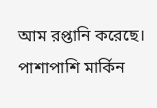আম রপ্তানি করেছে। পাশাপাশি মার্কিন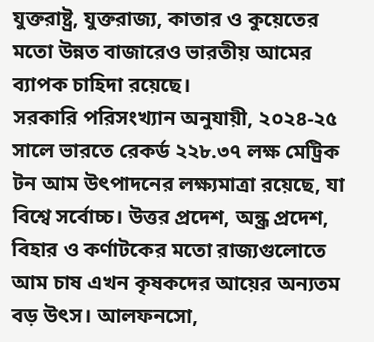যুক্তরাষ্ট্র, যুক্তরাজ্য, কাতার ও কুয়েতের মতো উন্নত বাজারেও ভারতীয় আমের ব্যাপক চাহিদা রয়েছে।
সরকারি পরিসংখ্যান অনুযায়ী, ২০২৪-২৫ সালে ভারতে রেকর্ড ২২৮.৩৭ লক্ষ মেট্রিক টন আম উৎপাদনের লক্ষ্যমাত্রা রয়েছে, যা বিশ্বে সর্বোচ্চ। উত্তর প্রদেশ, অন্ধ্র প্রদেশ, বিহার ও কর্ণাটকের মতো রাজ্যগুলোতে আম চাষ এখন কৃষকদের আয়ের অন্যতম বড় উৎস। আলফনসো,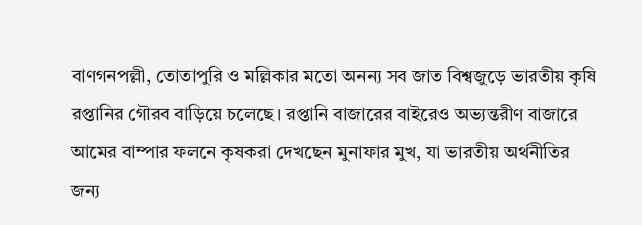বাণগনপল্লী, তোতাপুরি ও মল্লিকার মতো অনন্য সব জাত বিশ্বজুড়ে ভারতীয় কৃষি রপ্তানির গৌরব বাড়িয়ে চলেছে। রপ্তানি বাজারের বাইরেও অভ্যন্তরীণ বাজারে আমের বাম্পার ফলনে কৃষকরা দেখছেন মুনাফার মুখ, যা ভারতীয় অর্থনীতির জন্য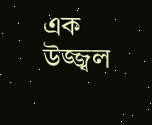এক উজ্জ্বল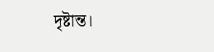দৃষ্টান্ত।